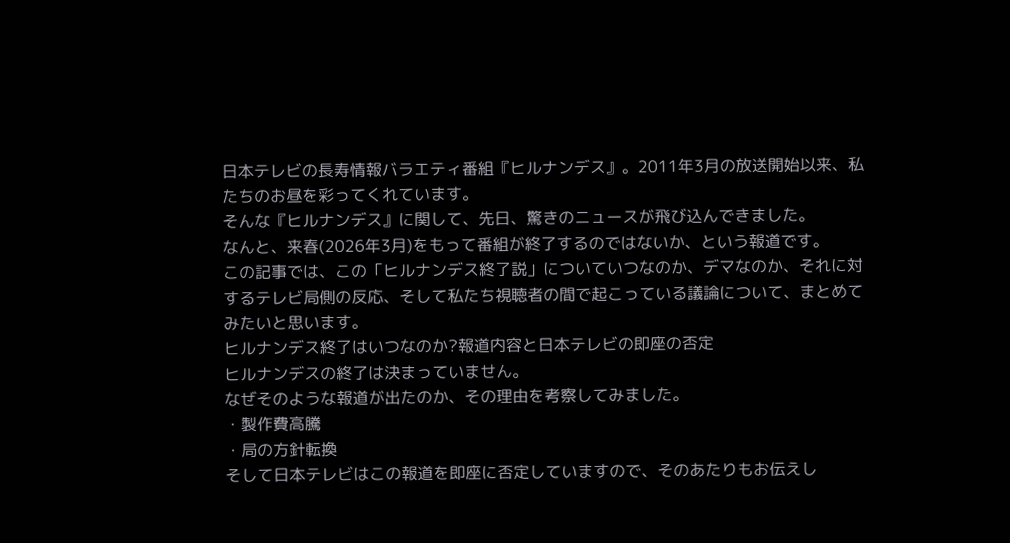日本テレビの長寿情報バラエティ番組『ヒルナンデス』。2011年3月の放送開始以来、私たちのお昼を彩ってくれています。
そんな『ヒルナンデス』に関して、先日、驚きのニュースが飛び込んできました。
なんと、来春(2026年3月)をもって番組が終了するのではないか、という報道です。
この記事では、この「ヒルナンデス終了説」についていつなのか、デマなのか、それに対するテレビ局側の反応、そして私たち視聴者の間で起こっている議論について、まとめてみたいと思います。
ヒルナンデス終了はいつなのか?報道内容と日本テレビの即座の否定
ヒルナンデスの終了は決まっていません。
なぜそのような報道が出たのか、その理由を考察してみました。
・製作費高騰
・局の方針転換
そして日本テレビはこの報道を即座に否定していますので、そのあたりもお伝えし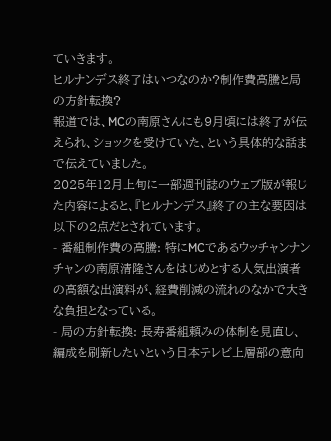ていきます。
ヒルナンデス終了はいつなのか?制作費高騰と局の方針転換?
報道では、MCの南原さんにも9月頃には終了が伝えられ、ショックを受けていた、という具体的な話まで伝えていました。
2025年12月上旬に一部週刊誌のウェブ版が報じた内容によると、『ヒルナンデス』終了の主な要因は以下の2点だとされています。
- 番組制作費の高騰: 特にMCであるウッチャンナンチャンの南原清隆さんをはじめとする人気出演者の高額な出演料が、経費削減の流れのなかで大きな負担となっている。
- 局の方針転換: 長寿番組頼みの体制を見直し、編成を刷新したいという日本テレビ上層部の意向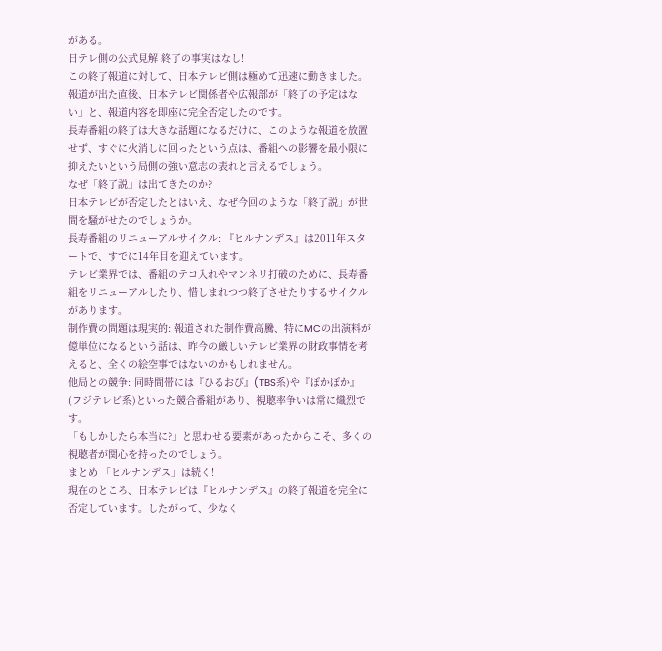がある。
日テレ側の公式見解 終了の事実はなし!
この終了報道に対して、日本テレビ側は極めて迅速に動きました。
報道が出た直後、日本テレビ関係者や広報部が「終了の予定はない」と、報道内容を即座に完全否定したのです。
長寿番組の終了は大きな話題になるだけに、このような報道を放置せず、すぐに火消しに回ったという点は、番組への影響を最小限に抑えたいという局側の強い意志の表れと言えるでしょう。
なぜ「終了説」は出てきたのか?
日本テレビが否定したとはいえ、なぜ今回のような「終了説」が世間を騒がせたのでしょうか。
長寿番組のリニューアルサイクル: 『ヒルナンデス』は2011年スタートで、すでに14年目を迎えています。
テレビ業界では、番組のテコ入れやマンネリ打破のために、長寿番組をリニューアルしたり、惜しまれつつ終了させたりするサイクルがあります。
制作費の問題は現実的: 報道された制作費高騰、特にMCの出演料が億単位になるという話は、昨今の厳しいテレビ業界の財政事情を考えると、全くの絵空事ではないのかもしれません。
他局との競争: 同時間帯には『ひるおび』(TBS系)や『ぽかぽか』(フジテレビ系)といった競合番組があり、視聴率争いは常に熾烈です。
「もしかしたら本当に?」と思わせる要素があったからこそ、多くの視聴者が関心を持ったのでしょう。
まとめ 「ヒルナンデス」は続く!
現在のところ、日本テレビは『ヒルナンデス』の終了報道を完全に否定しています。したがって、少なく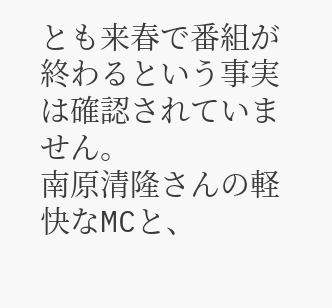とも来春で番組が終わるという事実は確認されていません。
南原清隆さんの軽快なMCと、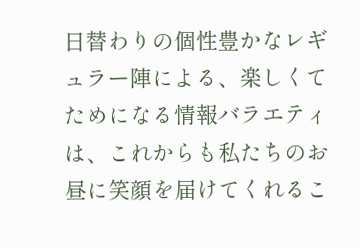日替わりの個性豊かなレギュラー陣による、楽しくてためになる情報バラエティは、これからも私たちのお昼に笑顔を届けてくれるこ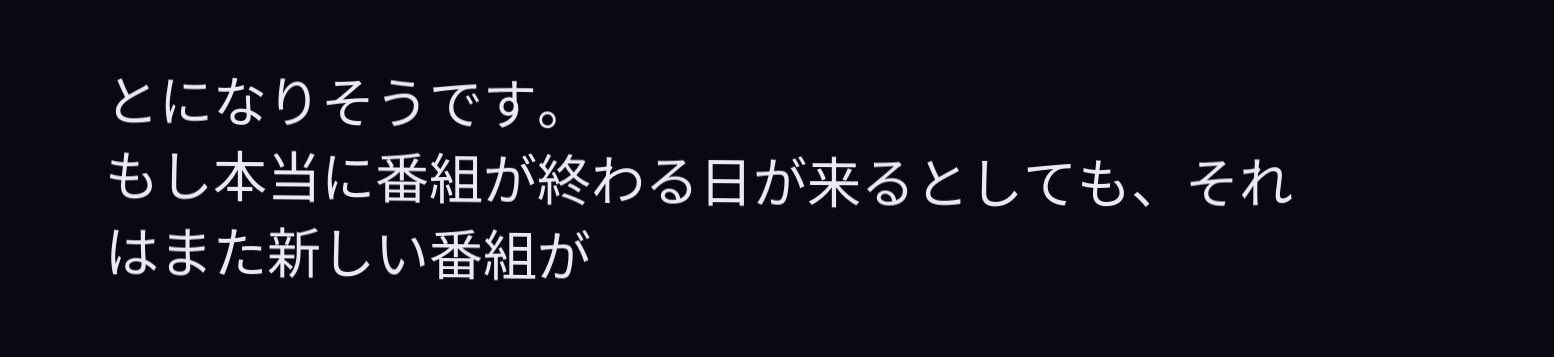とになりそうです。
もし本当に番組が終わる日が来るとしても、それはまた新しい番組が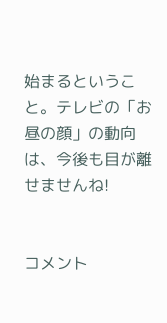始まるということ。テレビの「お昼の顔」の動向は、今後も目が離せませんね!


コメント